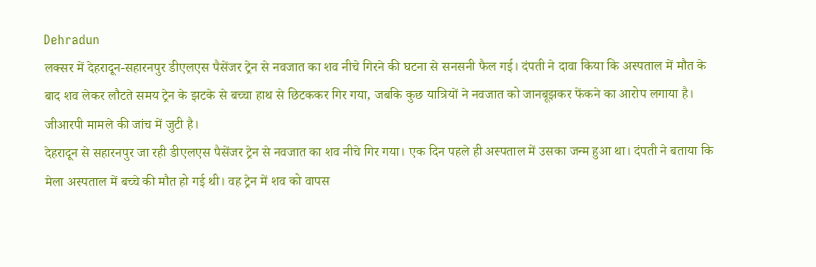Dehradun
लक्सर में देहरादून-सहारनपुर डीएलएस पैसेंजर ट्रेन से नवजात का शव नीचे गिरने की घटना से सनसनी फैल गई। दंपती ने दावा किया कि अस्पताल में मौत के बाद शव लेकर लौटते समय ट्रेन के झटके से बच्चा हाथ से छिटककर गिर गया, जबकि कुछ यात्रियों ने नवजात को जानबूझकर फेंकने का आरोप लगाया है। जीआरपी मामले की जांच में जुटी है।
देहरादून से सहारनपुर जा रही डीएलएस पैसेंजर ट्रेन से नवजात का शव नीचे गिर गया। एक दिन पहले ही अस्पताल में उसका जन्म हुआ था। दंपती ने बताया कि मेला अस्पताल में बच्चे की मौत हो गई थी। वह ट्रेन में शव को वापस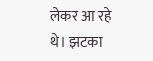लेकर आ रहे थे। झटका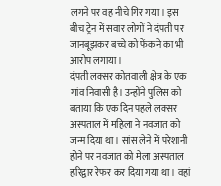लगने पर वह नीचे गिर गया। इस बीच ट्रेन में सवार लोगों ने दंपती पर जानबूझकर बच्चे को फेंकने का भी आरोप लगाया।
दंपती लक्सर कोतवाली क्षेत्र के एक गांव निवासी है। उन्होंने पुलिस को बताया कि एक दिन पहले लक्सर अस्पताल में महिला ने नवजात को जन्म दिया था। सांस लेने में परेशानी होने पर नवजात को मेला अस्पताल हरिद्वार रेफर कर दिया गया था। वहां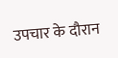उपचार के दौरान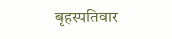बृहस्पतिवार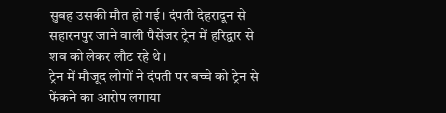सुबह उसकी मौत हो गई। दंपती देहरादून से सहारनपुर जाने वाली पैसेंजर ट्रेन में हरिद्वार से शव को लेकर लौट रहे थे।
ट्रेन में मौजूद लोगों ने दंपती पर बच्चे को ट्रेन से फेंकने का आरोप लगाया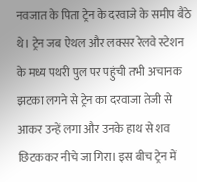नवजात के पिता ट्रेन के दरवाजे के समीप बैठे थे। ट्रेन जब ऐथल और लक्सर रेलवे स्टेशन के मध्य पथरी पुल पर पहुंची तभी अचानक झटका लगने से ट्रेन का दरवाजा तेजी से आकर उन्हें लगा और उनके हाथ से शव छिटककर नीचे जा गिरा। इस बीच ट्रेन में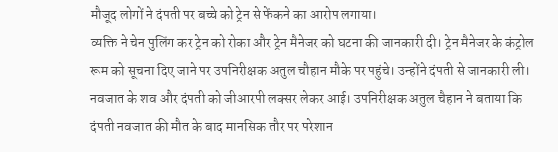मौजूद लोगों ने दंपती पर बच्चे को ट्रेन से फेंकने का आरोप लगाया।
व्यक्ति ने चेन पुलिंग कर ट्रेन को रोका और ट्रेन मैनेजर को घटना की जानकारी दी। ट्रेन मैनेजर के कंट्रोल रूम को सूचना दिए जाने पर उपनिरीक्षक अतुल चौहान मौके पर पहुंचे। उन्होंने दंपती से जानकारी ली। नवजात के शव और दंपती को जीआरपी लक्सर लेकर आई। उपनिरीक्षक अतुल चैहान ने बताया कि दंपती नवजात की मौत के बाद मानसिक तौर पर परेशान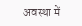अवस्था में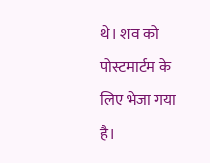थे। शव को पोस्टमार्टम के लिए भेजा गया है।